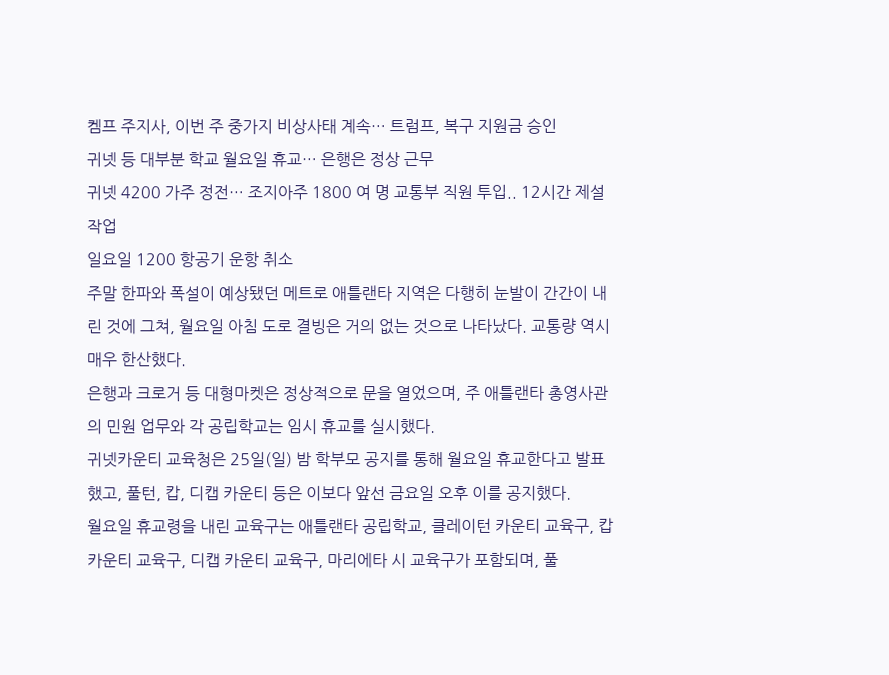켐프 주지사, 이번 주 중가지 비상사태 계속… 트럼프, 복구 지원금 승인
귀넷 등 대부분 학교 월요일 휴교… 은행은 정상 근무
귀넷 4200 가주 정전… 조지아주 1800 여 명 교통부 직원 투입.. 12시간 제설 작업
일요일 1200 항공기 운항 취소
주말 한파와 폭설이 예상됐던 메트로 애틀랜타 지역은 다행히 눈발이 간간이 내린 것에 그쳐, 월요일 아침 도로 결빙은 거의 없는 것으로 나타났다. 교통량 역시 매우 한산했다.
은행과 크로거 등 대형마켓은 정상적으로 문을 열었으며, 주 애틀랜타 총영사관의 민원 업무와 각 공립학교는 임시 휴교를 실시했다.
귀넷카운티 교육청은 25일(일) 밤 학부모 공지를 통해 월요일 휴교한다고 발표했고, 풀턴, 캅, 디캡 카운티 등은 이보다 앞선 금요일 오후 이를 공지했다.
월요일 휴교령을 내린 교육구는 애틀랜타 공립학교, 클레이턴 카운티 교육구, 캅 카운티 교육구, 디캡 카운티 교육구, 마리에타 시 교육구가 포함되며, 풀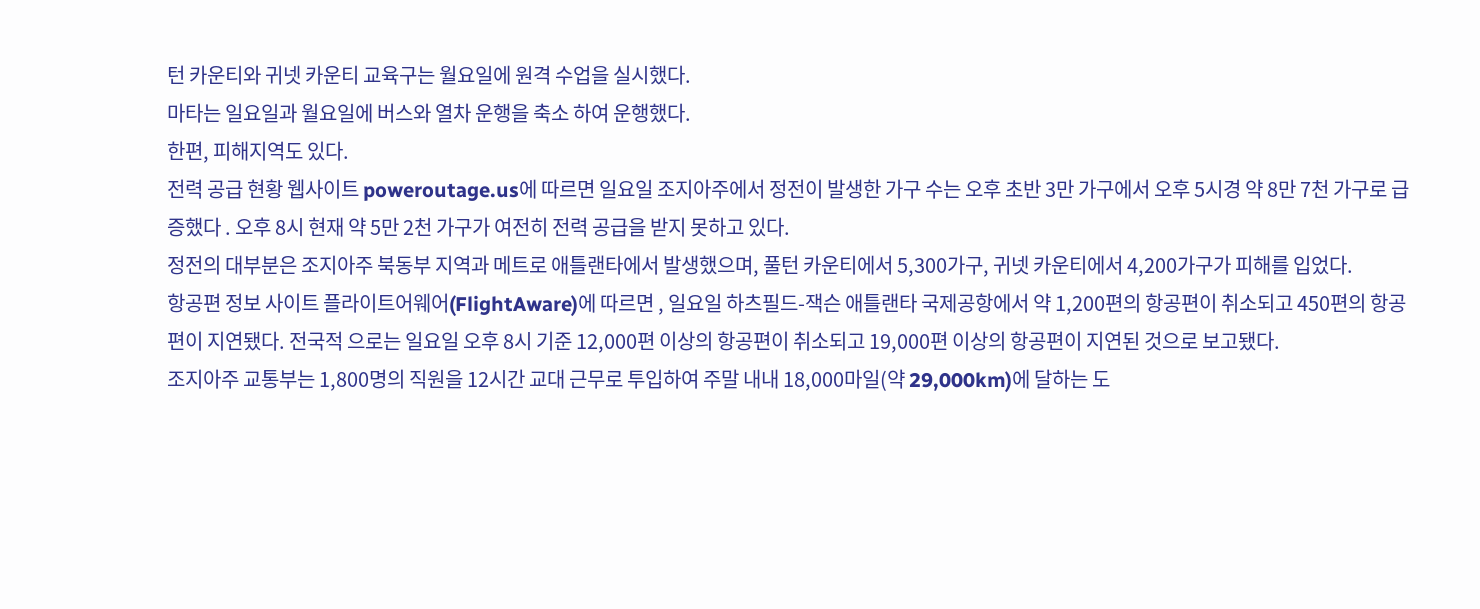턴 카운티와 귀넷 카운티 교육구는 월요일에 원격 수업을 실시했다.
마타는 일요일과 월요일에 버스와 열차 운행을 축소 하여 운행했다.
한편, 피해지역도 있다.
전력 공급 현황 웹사이트 poweroutage.us에 따르면 일요일 조지아주에서 정전이 발생한 가구 수는 오후 초반 3만 가구에서 오후 5시경 약 8만 7천 가구로 급증했다 . 오후 8시 현재 약 5만 2천 가구가 여전히 전력 공급을 받지 못하고 있다.
정전의 대부분은 조지아주 북동부 지역과 메트로 애틀랜타에서 발생했으며, 풀턴 카운티에서 5,300가구, 귀넷 카운티에서 4,200가구가 피해를 입었다.
항공편 정보 사이트 플라이트어웨어(FlightAware)에 따르면 , 일요일 하츠필드-잭슨 애틀랜타 국제공항에서 약 1,200편의 항공편이 취소되고 450편의 항공편이 지연됐다. 전국적 으로는 일요일 오후 8시 기준 12,000편 이상의 항공편이 취소되고 19,000편 이상의 항공편이 지연된 것으로 보고됐다.
조지아주 교통부는 1,800명의 직원을 12시간 교대 근무로 투입하여 주말 내내 18,000마일(약 29,000km)에 달하는 도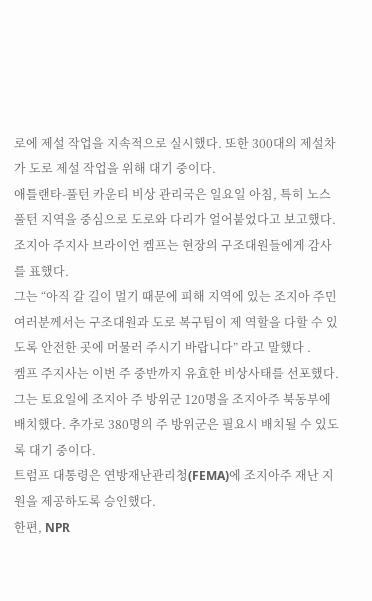로에 제설 작업을 지속적으로 실시했다. 또한 300대의 제설차가 도로 제설 작업을 위해 대기 중이다.
애틀랜타-풀턴 카운티 비상 관리국은 일요일 아침, 특히 노스 풀턴 지역을 중심으로 도로와 다리가 얼어붙었다고 보고했다.
조지아 주지사 브라이언 켐프는 현장의 구조대원들에게 감사를 표했다.
그는 “아직 갈 길이 멀기 때문에 피해 지역에 있는 조지아 주민 여러분께서는 구조대원과 도로 복구팀이 제 역할을 다할 수 있도록 안전한 곳에 머물러 주시기 바랍니다” 라고 말했다 .
켐프 주지사는 이번 주 중반까지 유효한 비상사태를 선포했다. 그는 토요일에 조지아 주 방위군 120명을 조지아주 북동부에 배치했다. 추가로 380명의 주 방위군은 필요시 배치될 수 있도록 대기 중이다.
트럼프 대통령은 연방재난관리청(FEMA)에 조지아주 재난 지원을 제공하도록 승인했다.
한편, NPR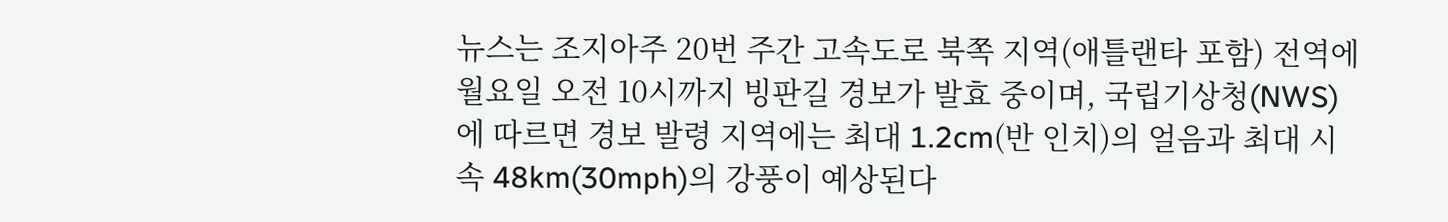뉴스는 조지아주 20번 주간 고속도로 북쪽 지역(애틀랜타 포함) 전역에 월요일 오전 10시까지 빙판길 경보가 발효 중이며, 국립기상청(NWS)에 따르면 경보 발령 지역에는 최대 1.2cm(반 인치)의 얼음과 최대 시속 48km(30mph)의 강풍이 예상된다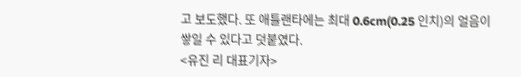고 보도했다. 또 애틀랜타에는 최대 0.6cm(0.25 인치)의 얼음이 쌓일 수 있다고 덧붙였다.
<유진 리 대표기자>